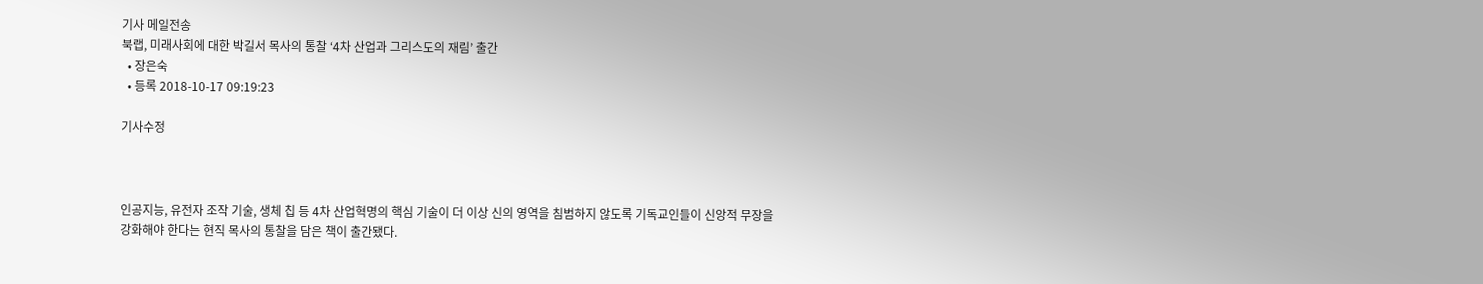기사 메일전송
북랩, 미래사회에 대한 박길서 목사의 통찰 ‘4차 산업과 그리스도의 재림’ 출간
  • 장은숙
  • 등록 2018-10-17 09:19:23

기사수정



인공지능, 유전자 조작 기술, 생체 칩 등 4차 산업혁명의 핵심 기술이 더 이상 신의 영역을 침범하지 않도록 기독교인들이 신앙적 무장을 강화해야 한다는 현직 목사의 통찰을 담은 책이 출간됐다.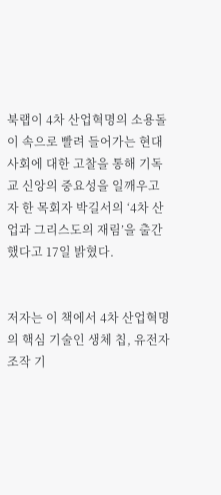북랩이 4차 산업혁명의 소용돌이 속으로 빨려 들어가는 현대사회에 대한 고찰을 통해 기독교 신앙의 중요성을 일깨우고자 한 목회자 박길서의 ‘4차 산업과 그리스도의 재림’을 출간했다고 17일 밝혔다.


저자는 이 책에서 4차 산업혁명의 핵심 기술인 생체 칩, 유전자 조작 기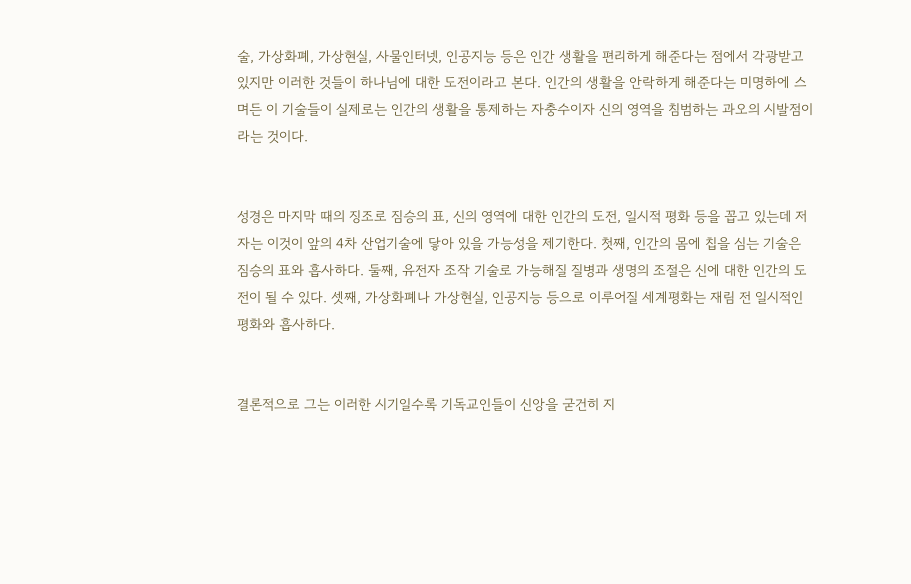술, 가상화폐, 가상현실, 사물인터넷, 인공지능 등은 인간 생활을 편리하게 해준다는 점에서 각광받고 있지만 이러한 것들이 하나님에 대한 도전이라고 본다. 인간의 생활을 안락하게 해준다는 미명하에 스며든 이 기술들이 실제로는 인간의 생활을 통제하는 자충수이자 신의 영역을 침범하는 과오의 시발점이라는 것이다.


성경은 마지막 때의 징조로 짐승의 표, 신의 영역에 대한 인간의 도전, 일시적 평화 등을 꼽고 있는데 저자는 이것이 앞의 4차 산업기술에 닿아 있을 가능성을 제기한다. 첫째, 인간의 몸에 칩을 심는 기술은 짐승의 표와 흡사하다. 둘째, 유전자 조작 기술로 가능해질 질병과 생명의 조절은 신에 대한 인간의 도전이 될 수 있다. 셋째, 가상화폐나 가상현실, 인공지능 등으로 이루어질 세계평화는 재림 전 일시적인 평화와 흡사하다.


결론적으로 그는 이러한 시기일수록 기독교인들이 신앙을 굳건히 지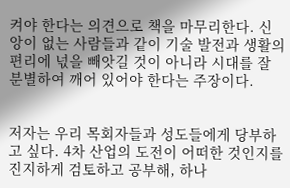켜야 한다는 의견으로 책을 마무리한다. 신앙이 없는 사람들과 같이 기술 발전과 생활의 편리에 넋을 빼앗길 것이 아니라 시대를 잘 분별하여 깨어 있어야 한다는 주장이다.


저자는 우리 목회자들과 성도들에게 당부하고 싶다. 4차 산업의 도전이 어떠한 것인지를 진지하게 검토하고 공부해, 하나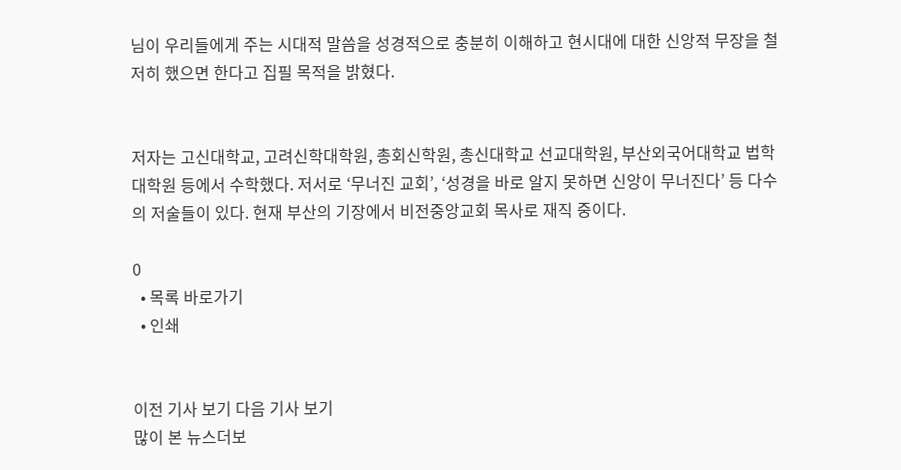님이 우리들에게 주는 시대적 말씀을 성경적으로 충분히 이해하고 현시대에 대한 신앙적 무장을 철저히 했으면 한다고 집필 목적을 밝혔다.


저자는 고신대학교, 고려신학대학원, 총회신학원, 총신대학교 선교대학원, 부산외국어대학교 법학대학원 등에서 수학했다. 저서로 ‘무너진 교회’, ‘성경을 바로 알지 못하면 신앙이 무너진다’ 등 다수의 저술들이 있다. 현재 부산의 기장에서 비전중앙교회 목사로 재직 중이다.

0
  • 목록 바로가기
  • 인쇄


이전 기사 보기 다음 기사 보기
많이 본 뉴스더보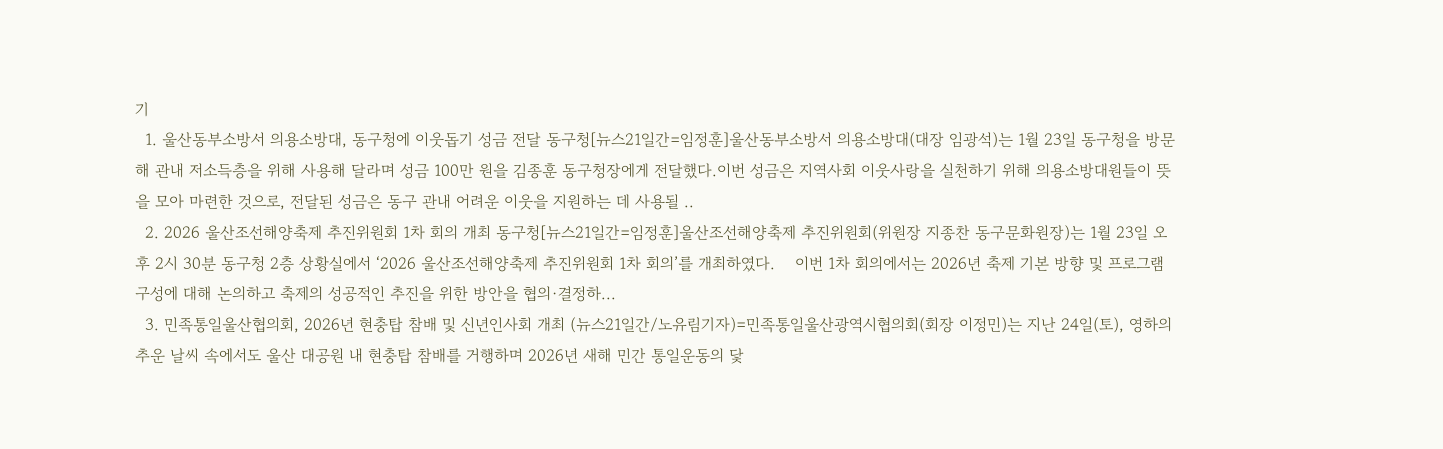기
  1. 울산동부소방서 의용소방대, 동구청에 이웃돕기 성금 전달 동구청[뉴스21일간=임정훈]울산동부소방서 의용소방대(대장 임광석)는 1월 23일 동구청을 방문해 관내 저소득층을 위해 사용해 달라며 성금 100만 원을 김종훈 동구청장에게 전달했다.이번 성금은 지역사회 이웃사랑을 실천하기 위해 의용소방대원들이 뜻을 모아 마련한 것으로, 전달된 성금은 동구 관내 어려운 이웃을 지원하는 데 사용될 ..
  2. 2026 울산조선해양축제 추진위원회 1차 회의 개최 동구청[뉴스21일간=임정훈]울산조선해양축제 추진위원회(위원장 지종찬 동구문화원장)는 1월 23일 오후 2시 30분 동구청 2층 상황실에서 ‘2026 울산조선해양축제 추진위원회 1차 회의’를 개최하였다.    이번 1차 회의에서는 2026년 축제 기본 방향 및 프로그램 구성에 대해 논의하고 축제의 성공적인 추진을 위한 방안을 협의·결정하...
  3. 민족통일울산협의회, 2026년 현충탑 참배 및 신년인사회 개최 (뉴스21일간/노유림기자)=민족통일울산광역시협의회(회장 이정민)는 지난 24일(토), 영하의 추운 날씨 속에서도 울산 대공원 내 현충탑 참배를 거행하며 2026년 새해 민간 통일운동의 닻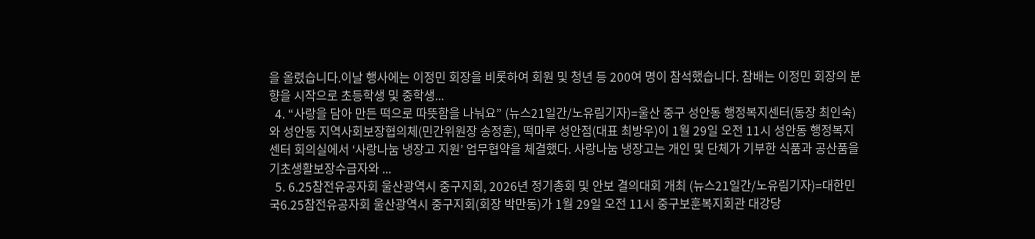을 올렸습니다.이날 행사에는 이정민 회장을 비롯하여 회원 및 청년 등 200여 명이 참석했습니다. 참배는 이정민 회장의 분향을 시작으로 초등학생 및 중학생...
  4. “사랑을 담아 만든 떡으로 따뜻함을 나눠요” (뉴스21일간/노유림기자)=울산 중구 성안동 행정복지센터(동장 최인숙)와 성안동 지역사회보장협의체(민간위원장 송정훈), 떡마루 성안점(대표 최방우)이 1월 29일 오전 11시 성안동 행정복지센터 회의실에서 ‘사랑나눔 냉장고 지원’ 업무협약을 체결했다. 사랑나눔 냉장고는 개인 및 단체가 기부한 식품과 공산품을 기초생활보장수급자와 ...
  5. 6.25참전유공자회 울산광역시 중구지회, 2026년 정기총회 및 안보 결의대회 개최 (뉴스21일간/노유림기자)=대한민국6.25참전유공자회 울산광역시 중구지회(회장 박만동)가 1월 29일 오전 11시 중구보훈복지회관 대강당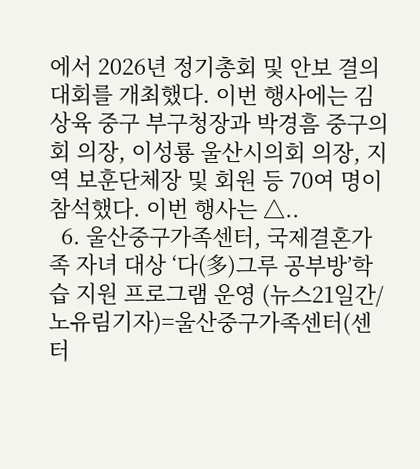에서 2026년 정기총회 및 안보 결의대회를 개최했다. 이번 행사에는 김상육 중구 부구청장과 박경흠 중구의회 의장, 이성룡 울산시의회 의장, 지역 보훈단체장 및 회원 등 70여 명이 참석했다. 이번 행사는 △..
  6. 울산중구가족센터, 국제결혼가족 자녀 대상 ‘다(多)그루 공부방’학습 지원 프로그램 운영 (뉴스21일간/노유림기자)=울산중구가족센터(센터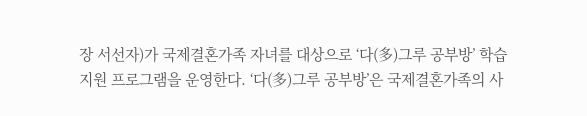장 서선자)가 국제결혼가족 자녀를 대상으로 ‘다(多)그루 공부방’ 학습 지원 프로그램을 운영한다. ‘다(多)그루 공부방’은 국제결혼가족의 사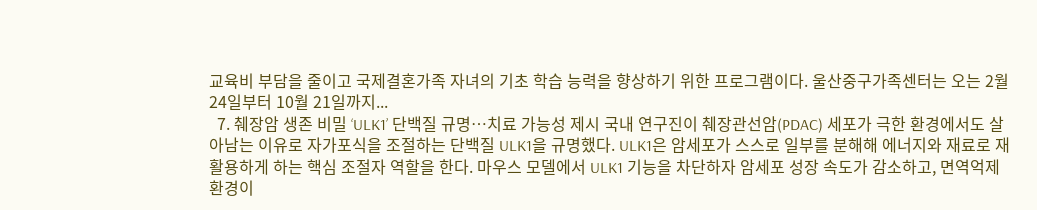교육비 부담을 줄이고 국제결혼가족 자녀의 기초 학습 능력을 향상하기 위한 프로그램이다. 울산중구가족센터는 오는 2월 24일부터 10월 21일까지...
  7. 췌장암 생존 비밀 ‘ULK1’ 단백질 규명…치료 가능성 제시 국내 연구진이 췌장관선암(PDAC) 세포가 극한 환경에서도 살아남는 이유로 자가포식을 조절하는 단백질 ULK1을 규명했다. ULK1은 암세포가 스스로 일부를 분해해 에너지와 재료로 재활용하게 하는 핵심 조절자 역할을 한다. 마우스 모델에서 ULK1 기능을 차단하자 암세포 성장 속도가 감소하고, 면역억제 환경이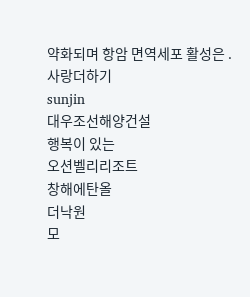약화되며 항암 면역세포 활성은 .
사랑더하기
sunjin
대우조선해양건설
행복이 있는
오션벨리리조트
창해에탄올
더낙원
모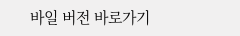바일 버전 바로가기